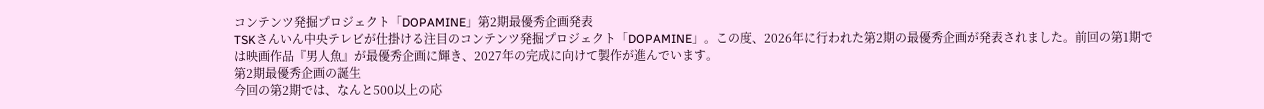コンテンツ発掘プロジェクト「DOPAMINE」第2期最優秀企画発表
TSKさんいん中央テレビが仕掛ける注目のコンテンツ発掘プロジェクト「DOPAMINE」。この度、2026年に行われた第2期の最優秀企画が発表されました。前回の第1期では映画作品『男人魚』が最優秀企画に輝き、2027年の完成に向けて製作が進んでいます。
第2期最優秀企画の誕生
今回の第2期では、なんと500以上の応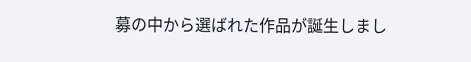募の中から選ばれた作品が誕生しまし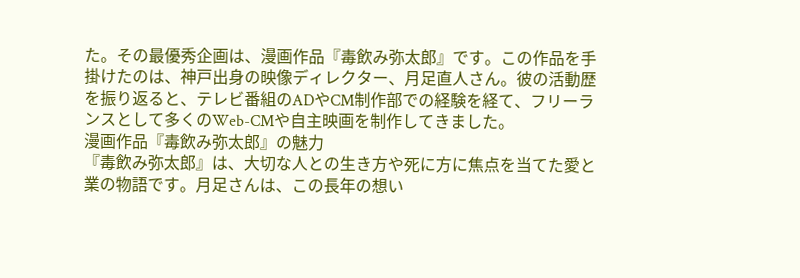た。その最優秀企画は、漫画作品『毒飲み弥太郎』です。この作品を手掛けたのは、神戸出身の映像ディレクター、月足直人さん。彼の活動歴を振り返ると、テレビ番組のADやCM制作部での経験を経て、フリーランスとして多くのWeb-CMや自主映画を制作してきました。
漫画作品『毒飲み弥太郎』の魅力
『毒飲み弥太郎』は、大切な人との生き方や死に方に焦点を当てた愛と業の物語です。月足さんは、この長年の想い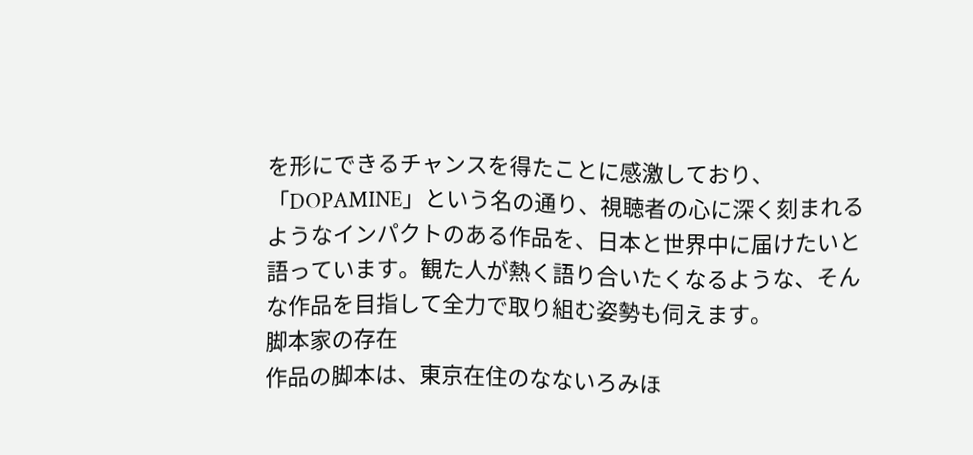を形にできるチャンスを得たことに感激しており、「DOPAMINE」という名の通り、視聴者の心に深く刻まれるようなインパクトのある作品を、日本と世界中に届けたいと語っています。観た人が熱く語り合いたくなるような、そんな作品を目指して全力で取り組む姿勢も伺えます。
脚本家の存在
作品の脚本は、東京在住のなないろみほ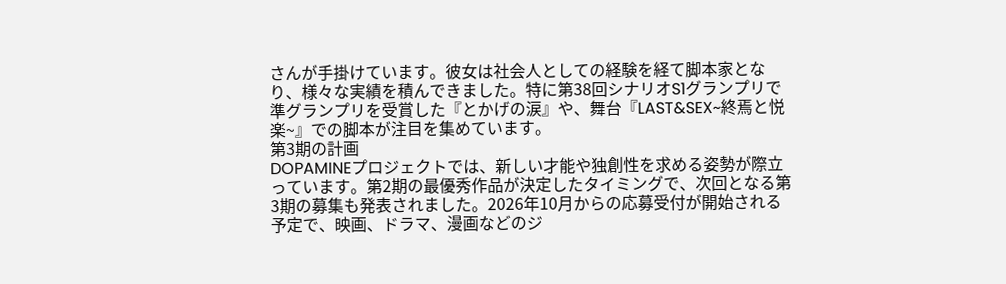さんが手掛けています。彼女は社会人としての経験を経て脚本家となり、様々な実績を積んできました。特に第38回シナリオS1グランプリで準グランプリを受賞した『とかげの涙』や、舞台『LAST&SEX~終焉と悦楽~』での脚本が注目を集めています。
第3期の計画
DOPAMINEプロジェクトでは、新しい才能や独創性を求める姿勢が際立っています。第2期の最優秀作品が決定したタイミングで、次回となる第3期の募集も発表されました。2026年10月からの応募受付が開始される予定で、映画、ドラマ、漫画などのジ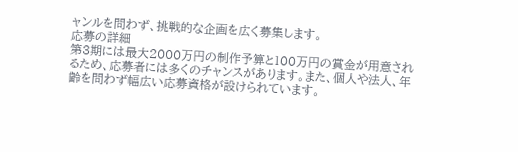ャンルを問わず、挑戦的な企画を広く募集します。
応募の詳細
第3期には最大2000万円の制作予算と100万円の賞金が用意されるため、応募者には多くのチャンスがあります。また、個人や法人、年齢を問わず幅広い応募資格が設けられています。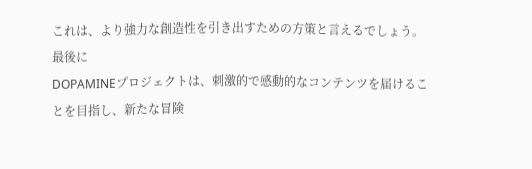これは、より強力な創造性を引き出すための方策と言えるでしょう。
最後に
DOPAMINEプロジェクトは、刺激的で感動的なコンテンツを届けることを目指し、新たな冒険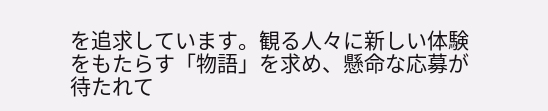を追求しています。観る人々に新しい体験をもたらす「物語」を求め、懸命な応募が待たれて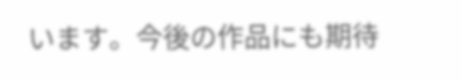います。今後の作品にも期待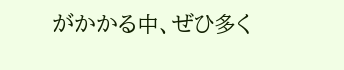がかかる中、ぜひ多く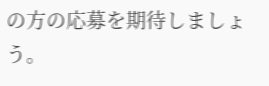の方の応募を期待しましょう。